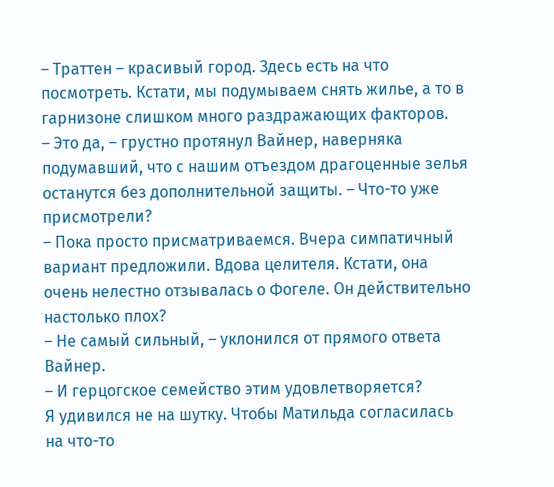– Траттен – красивый город. Здесь есть на что посмотреть. Кстати, мы подумываем снять жилье, а то в гарнизоне слишком много раздражающих факторов.
– Это да, – грустно протянул Вайнер, наверняка подумавший, что с нашим отъездом драгоценные зелья останутся без дополнительной защиты. – Что-то уже присмотрели?
– Пока просто присматриваемся. Вчера симпатичный вариант предложили. Вдова целителя. Кстати, она очень нелестно отзывалась о Фогеле. Он действительно настолько плох?
– Не самый сильный, – уклонился от прямого ответа Вайнер.
– И герцогское семейство этим удовлетворяется?
Я удивился не на шутку. Чтобы Матильда согласилась на что-то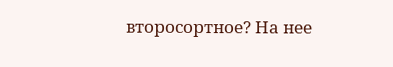второсортное? На нее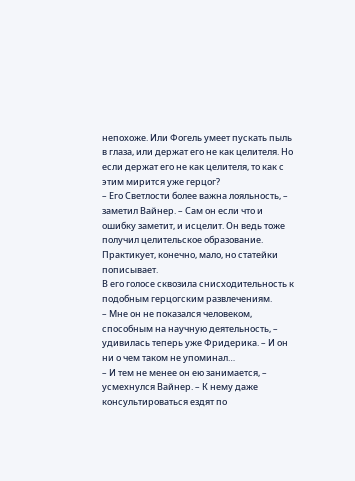непохоже. Или Фогель умеет пускать пыль в глаза, или держат его не как целителя. Но если держат его не как целителя, то как с этим мирится уже герцог?
– Его Светлости более важна лояльность, – заметил Вайнер. – Сам он если что и ошибку заметит, и исцелит. Он ведь тоже получил целительское образование. Практикует, конечно, мало, но статейки пописывает.
В его голосе сквозила снисходительность к подобным герцогским развлечениям.
– Мне он не показался человеком, способным на научную деятельность, – удивилась теперь уже Фридерика. – И он ни о чем таком не упоминал…
– И тем не менее он ею занимается, – усмехнулся Вайнер. – К нему даже консультироваться ездят по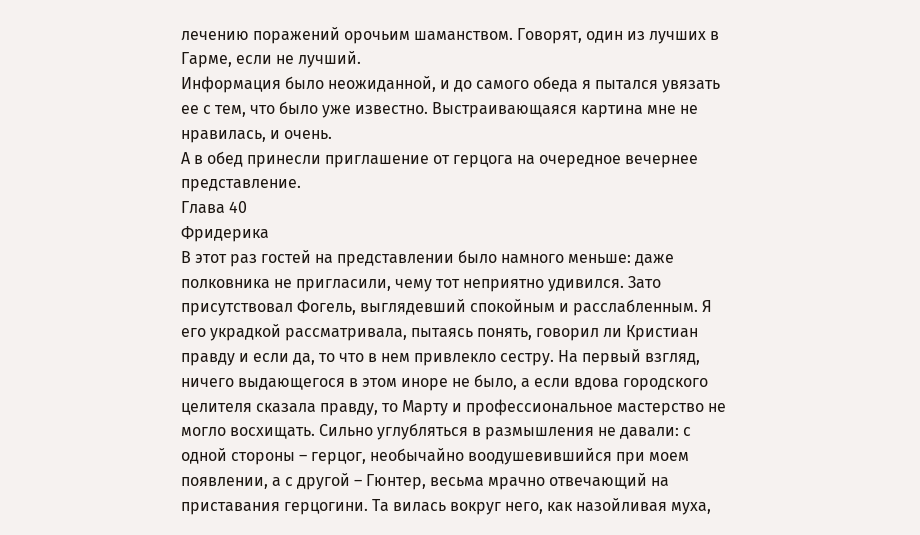лечению поражений орочьим шаманством. Говорят, один из лучших в Гарме, если не лучший.
Информация было неожиданной, и до самого обеда я пытался увязать ее с тем, что было уже известно. Выстраивающаяся картина мне не нравилась, и очень.
А в обед принесли приглашение от герцога на очередное вечернее представление.
Глава 40
Фридерика
В этот раз гостей на представлении было намного меньше: даже полковника не пригласили, чему тот неприятно удивился. Зато присутствовал Фогель, выглядевший спокойным и расслабленным. Я его украдкой рассматривала, пытаясь понять, говорил ли Кристиан правду и если да, то что в нем привлекло сестру. На первый взгляд, ничего выдающегося в этом иноре не было, а если вдова городского целителя сказала правду, то Марту и профессиональное мастерство не могло восхищать. Сильно углубляться в размышления не давали: с одной стороны – герцог, необычайно воодушевившийся при моем появлении, а с другой – Гюнтер, весьма мрачно отвечающий на приставания герцогини. Та вилась вокруг него, как назойливая муха,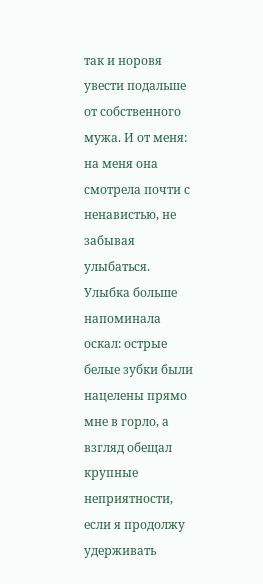так и норовя увести подальше от собственного мужа. И от меня: на меня она смотрела почти с ненавистью, не забывая улыбаться. Улыбка больше напоминала оскал: острые белые зубки были нацелены прямо мне в горло, а взгляд обещал крупные неприятности, если я продолжу удерживать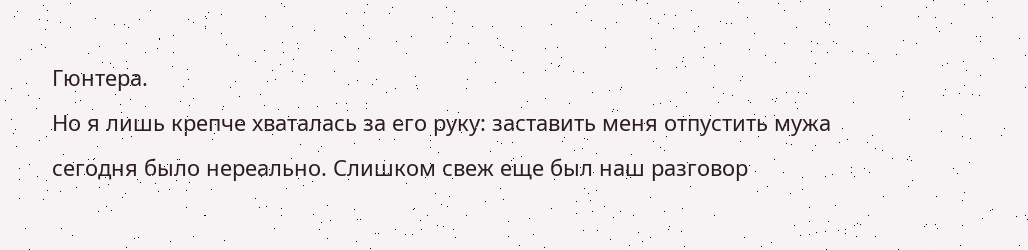Гюнтера.
Но я лишь крепче хваталась за его руку: заставить меня отпустить мужа сегодня было нереально. Слишком свеж еще был наш разговор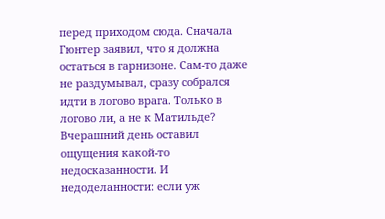перед приходом сюда. Сначала Гюнтер заявил, что я должна остаться в гарнизоне. Сам-то даже не раздумывал, сразу собрался идти в логово врага. Только в логово ли, а не к Матильде? Вчерашний день оставил ощущения какой-то недосказанности. И недоделанности: если уж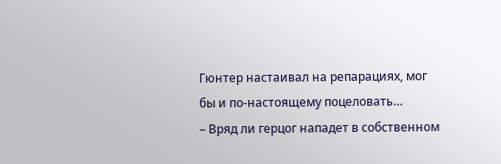Гюнтер настаивал на репарациях, мог бы и по-настоящему поцеловать…
– Вряд ли герцог нападет в собственном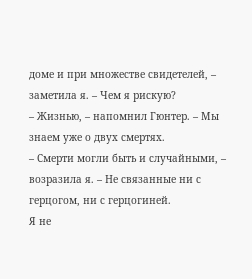доме и при множестве свидетелей, – заметила я. – Чем я рискую?
– Жизнью, – напомнил Гюнтер. – Мы знаем уже о двух смертях.
– Смерти могли быть и случайными, – возразила я. – Не связанные ни с герцогом, ни с герцогиней.
Я не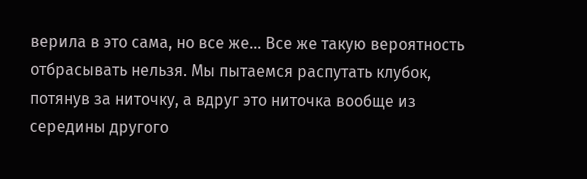верила в это сама, но все же… Все же такую вероятность отбрасывать нельзя. Мы пытаемся распутать клубок, потянув за ниточку, а вдруг это ниточка вообще из середины другого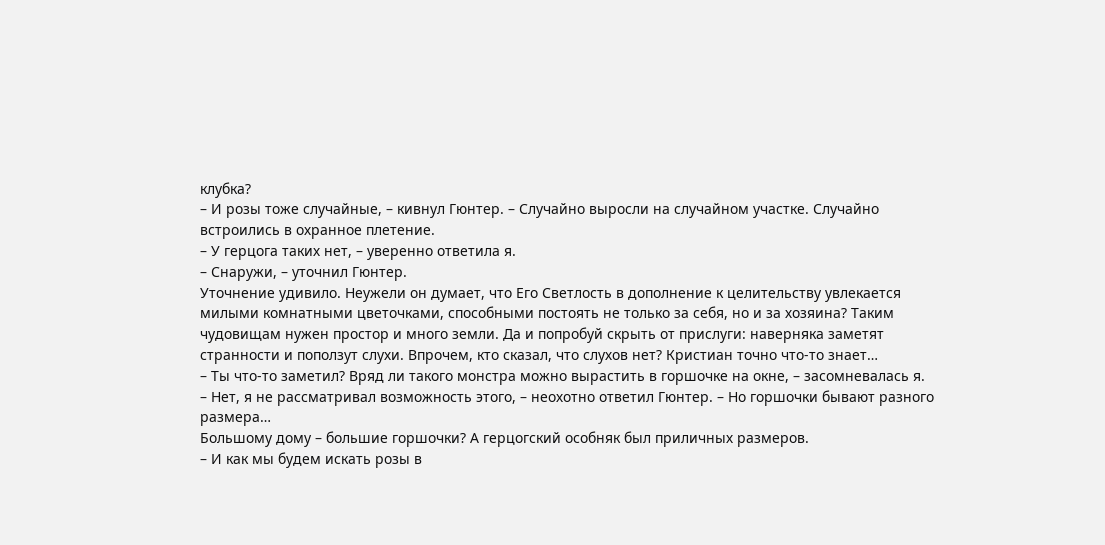клубка?
– И розы тоже случайные, – кивнул Гюнтер. – Случайно выросли на случайном участке. Случайно встроились в охранное плетение.
– У герцога таких нет, – уверенно ответила я.
– Снаружи, – уточнил Гюнтер.
Уточнение удивило. Неужели он думает, что Его Светлость в дополнение к целительству увлекается милыми комнатными цветочками, способными постоять не только за себя, но и за хозяина? Таким чудовищам нужен простор и много земли. Да и попробуй скрыть от прислуги: наверняка заметят странности и поползут слухи. Впрочем, кто сказал, что слухов нет? Кристиан точно что-то знает…
– Ты что-то заметил? Вряд ли такого монстра можно вырастить в горшочке на окне, – засомневалась я.
– Нет, я не рассматривал возможность этого, – неохотно ответил Гюнтер. – Но горшочки бывают разного размера…
Большому дому – большие горшочки? А герцогский особняк был приличных размеров.
– И как мы будем искать розы в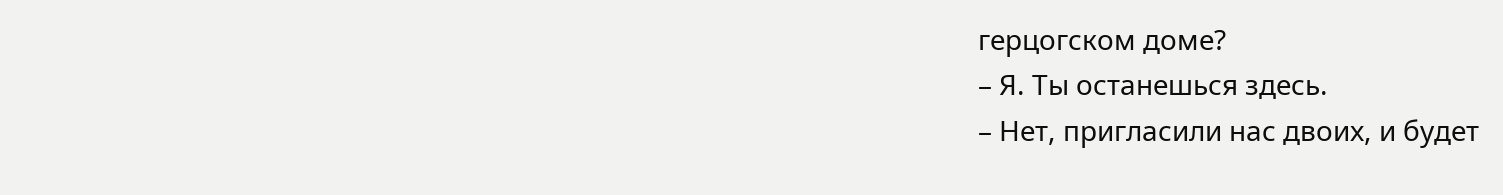герцогском доме?
– Я. Ты останешься здесь.
– Нет, пригласили нас двоих, и будет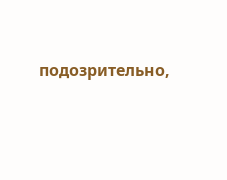подозрительно,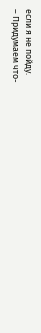если я не пойду.
– Придумаем что-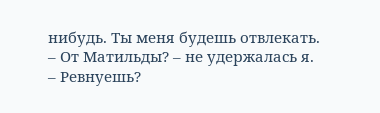нибудь. Ты меня будешь отвлекать.
– От Матильды? – не удержалась я.
– Ревнуешь?